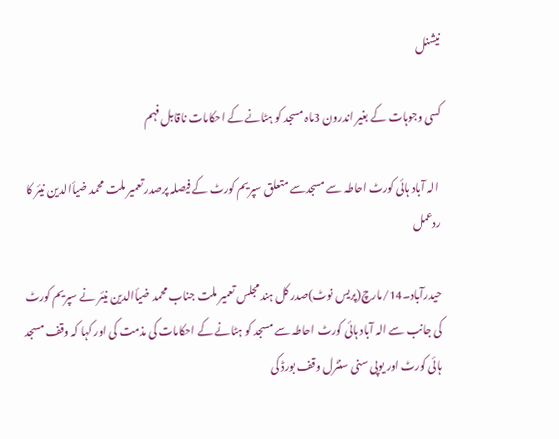نیشنل

کسی وجوہات کے بغیر اندرون 3ماہ مسجد کو ہٹانے کے احکامات ناقابل فہم

 الہ آباد ہائی کورٹ احاطہ سے مسجدسے متعلق سپریم کورٹ کے فیصلہ پرصدر تعمیر ملت محمد ضیأالدین نیئر کا ردعمل

حیدرآباد۔14/مارچ(پریس نوٹ)صدر کل ہند مجلس تعمیر ملت جناب محمد ضیأالدین نیئر نے سپریم کورٹ کی جانب سے الہ آباد ہائی کورٹ احاطہ سے مسجد کو ہٹانے کے احکامات کی مذمت کی اور کہا کہ وقف مسجد ہائی کورٹ اور یوپی سنی سنٹرل وقف بورڈ کی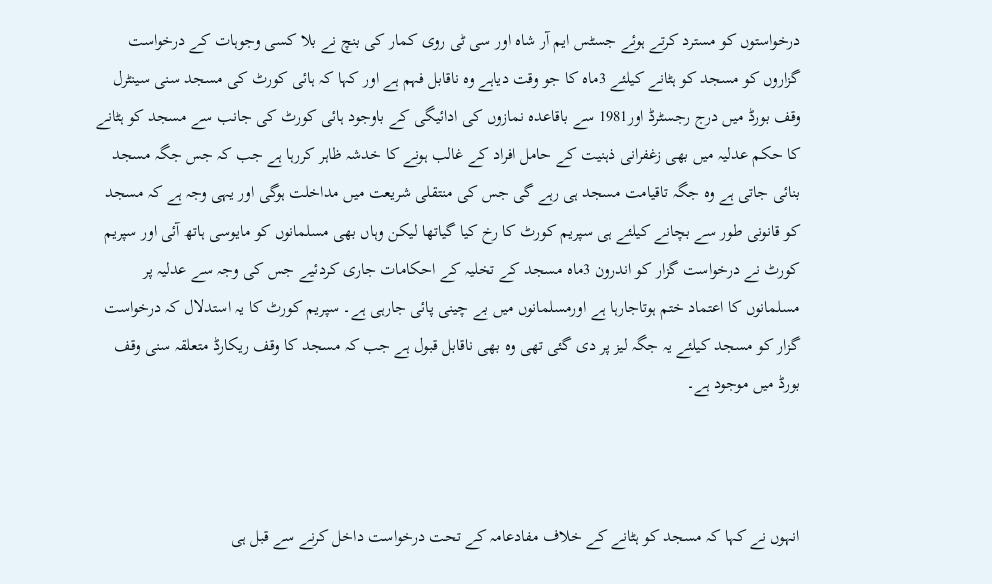درخواستوں کو مسترد کرتے ہوئے جسٹس ایم آر شاہ اور سی ٹی روی کمار کی بنچ نے بلا کسی وجوہات کے درخواست گزاروں کو مسجد کو ہٹانے کیلئے 3ماہ کا جو وقت دیاہے وہ ناقابل فہم ہے اور کہا کہ ہائی کورٹ کی مسجد سنی سینٹرل وقف بورڈ میں درج رجسٹرڈ اور1981 سے باقاعدہ نمازوں کی ادائیگی کے باوجود ہائی کورٹ کی جانب سے مسجد کو ہٹانے کا حکم عدلیہ میں بھی زغفرانی ذہنیت کے حامل افراد کے غالب ہونے کا خدشہ ظاہر کررہا ہے جب کہ جس جگہ مسجد بنائی جاتی ہے وہ جگہ تاقیامت مسجد ہی رہے گی جس کی منتقلی شریعت میں مداخلت ہوگی اور یہی وجہ ہے کہ مسجد کو قانونی طور سے بچانے کیلئے ہی سپریم کورٹ کا رخ کیا گیاتھا لیکن وہاں بھی مسلمانوں کو مایوسی ہاتھ آئی اور سپریم کورٹ نے درخواست گزار کو اندرون 3ماہ مسجد کے تخلیہ کے احکامات جاری کردئیے جس کی وجہ سے عدلیہ پر مسلمانوں کا اعتماد ختم ہوتاجارہا ہے اورمسلمانوں میں بے چینی پائی جارہی ہے۔ سپریم کورٹ کا یہ استدلال کہ درخواست گزار کو مسجد کیلئے یہ جگہ لیز پر دی گئی تھی وہ بھی ناقابل قبول ہے جب کہ مسجد کا وقف ریکارڈ متعلقہ سنی وقف بورڈ میں موجود ہے۔



انہوں نے کہا کہ مسجد کو ہٹانے کے خلاف مفادعامہ کے تحت درخواست داخل کرنے سے قبل ہی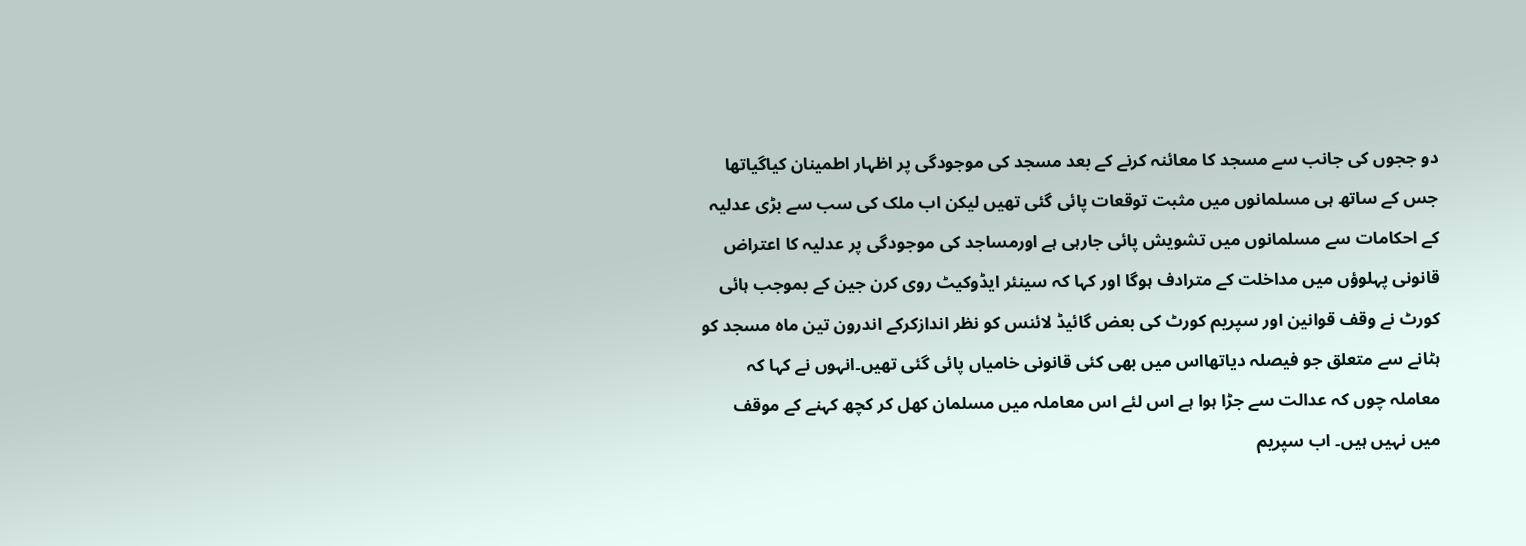دو ججوں کی جانب سے مسجد کا معائنہ کرنے کے بعد مسجد کی موجودگی پر اظہار اطمینان کیاگیاتھا جس کے ساتھ ہی مسلمانوں میں مثبت توقعات پائی گئی تھیں لیکن اب ملک کی سب سے بڑی عدلیہ کے احکامات سے مسلمانوں میں تشویش پائی جارہی ہے اورمساجد کی موجودگی پر عدلیہ کا اعتراض قانونی پہلوؤں میں مداخلت کے مترادف ہوگا اور کہا کہ سینئر ایڈوکیٹ روی کرن جین کے بموجب ہائی کورٹ نے وقف قوانین اور سپریم کورٹ کی بعض گائیڈ لائنس کو نظر اندازکرکے اندرون تین ماہ مسجد کو ہٹانے سے متعلق جو فیصلہ دیاتھااس میں بھی کئی قانونی خامیاں پائی گئی تھیں۔انہوں نے کہا کہ معاملہ چوں کہ عدالت سے جڑا ہوا ہے اس لئے اس معاملہ میں مسلمان کھل کر کچھ کہنے کے موقف میں نہیں ہیں۔ اب سپریم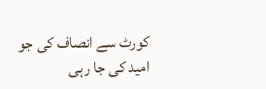کورٹ سے انصاف کی جو امید کی جا رہی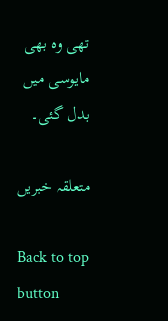تھی وہ بھی مایوسی میں بدل گئی۔

متعلقہ خبریں

Back to top button